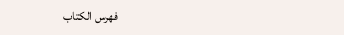فهرس الكتاب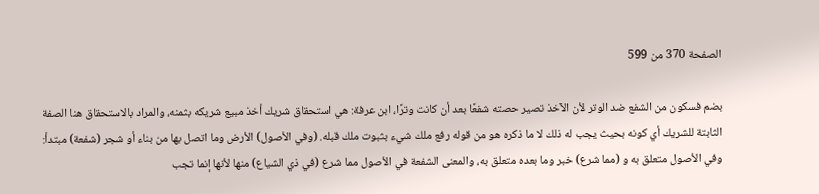الصفحة 370 من 599

بضم فسكون من الشفع ضد الوتر لأن الآخذ تصير حصته شفعًا بعد أن كانت وترًا، ابن عرفة: هي استحقاق شريك أخذ مبيع شريكه بثمنه، والمراد بالاستحقاق هنا الصفة الثابتة للشريك أي كونه بحيث يجب له ذلك لا ما ذكره هو من قوله رفع ملك شيء بثبوت ملك قبله. (وفي الأصول) الأرض وما اتصل بها من بناء أو شجر (شفعة) مبتدأ: وفي الأصول متعلق به و (مما شرع) خبر وما بعده متعلق به، والمعنى الشفعة في الأصول مما شرع (في ذي الشياع) منها لأنها إنما تجب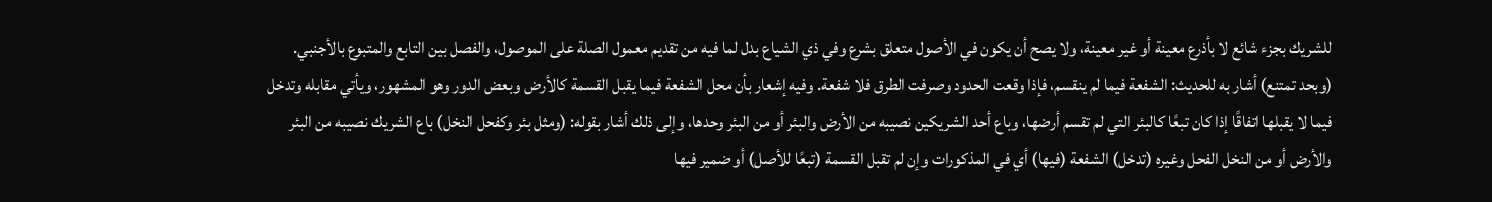للشريك بجزء شائع لا بأذرع معينة أو غير معينة، ولا يصح أن يكون في الأصول متعلق بشرع وفي ذي الشياع بدل لما فيه من تقديم معمول الصلة على الموصول، والفصل بين التابع والمتبوع بالأجنبي. (وبحد تمتنع) أشار به للحديث: الشفعة فيما لم ينقسم، فإذا وقعت الحدود وصرفت الطرق فلا شفعة. وفيه إشعار بأن محل الشفعة فيما يقبل القسمة كالأرض وبعض الدور وهو المشهور، ويأتي مقابله وتدخل فيما لا يقبلها اتفاقًا إذا كان تبعًا كالبئر التي لم تقسم أرضها، وباع أحد الشريكين نصيبه من الأرض والبئر أو من البئر وحدها، وإلى ذلك أشار بقوله: (ومثل بئر وكفحل النخل) باع الشريك نصيبه من البئر والأرض أو من النخل الفحل وغيره (تدخل) الشفعة (فيها) أي في المذكورات وإن لم تقبل القسمة (تبعًا للأصل) أو ضمير فيها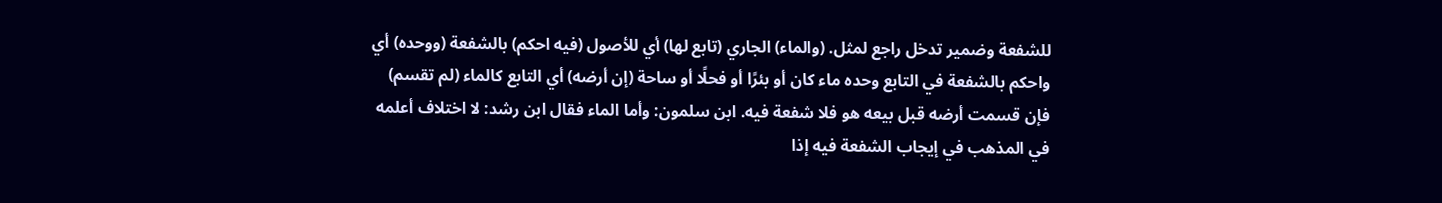للشفعة وضمير تدخل راجع لمثل. (والماء) الجاري (تابع لها) أي للأصول (فيه احكم) بالشفعة (ووحده) أي واحكم بالشفعة في التابع وحده ماء كان أو بئرًا أو فحلًا أو ساحة (إن أرضه) أي التابع كالماء (لم تقسم) فإن قسمت أرضه قبل بيعه هو فلا شفعة فيه. ابن سلمون: وأما الماء فقال ابن رشد: لا اختلاف أعلمه في المذهب في إيجاب الشفعة فيه إذا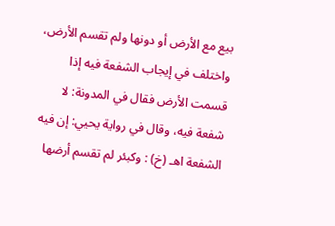بيع مع الأرض أو دونها ولم تقسم الأرض، واختلف في إيجاب الشفعة فيه إذا قسمت الأرض فقال في المدونة: لا شفعة فيه، وقال في رواية يحيي: إن فيه الشفعة اهـ (خ) : وكبئر لم تقسم أرضها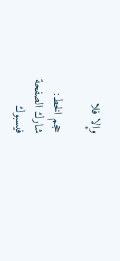وإلا فلا

حجم الخط:
شارك الصفحة
فيسبوك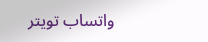واتساب تويتر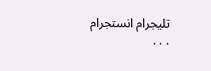تليجرام انستجرام
. . .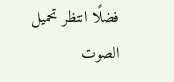فضلًا انتظر تحميل الصوت